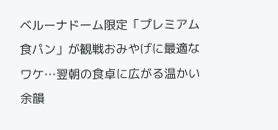ベルーナドーム限定「プレミアム食パン」が観戦おみやげに最適なワケ…翌朝の食卓に広がる温かい余韻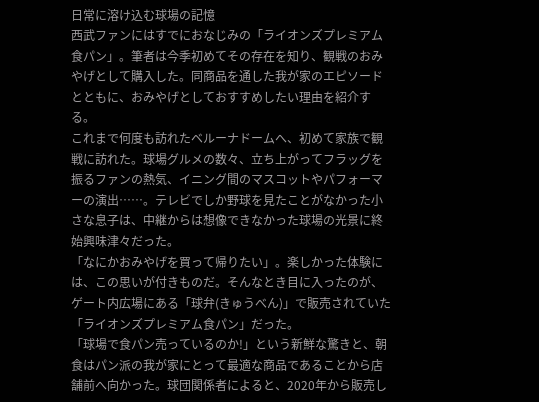日常に溶け込む球場の記憶
西武ファンにはすでにおなじみの「ライオンズプレミアム食パン」。筆者は今季初めてその存在を知り、観戦のおみやげとして購入した。同商品を通した我が家のエピソードとともに、おみやげとしておすすめしたい理由を紹介する。
これまで何度も訪れたベルーナドームへ、初めて家族で観戦に訪れた。球場グルメの数々、立ち上がってフラッグを振るファンの熱気、イニング間のマスコットやパフォーマーの演出……。テレビでしか野球を見たことがなかった小さな息子は、中継からは想像できなかった球場の光景に終始興味津々だった。
「なにかおみやげを買って帰りたい」。楽しかった体験には、この思いが付きものだ。そんなとき目に入ったのが、ゲート内広場にある「球弁(きゅうべん)」で販売されていた「ライオンズプレミアム食パン」だった。
「球場で食パン売っているのか!」という新鮮な驚きと、朝食はパン派の我が家にとって最適な商品であることから店舗前へ向かった。球団関係者によると、2020年から販売し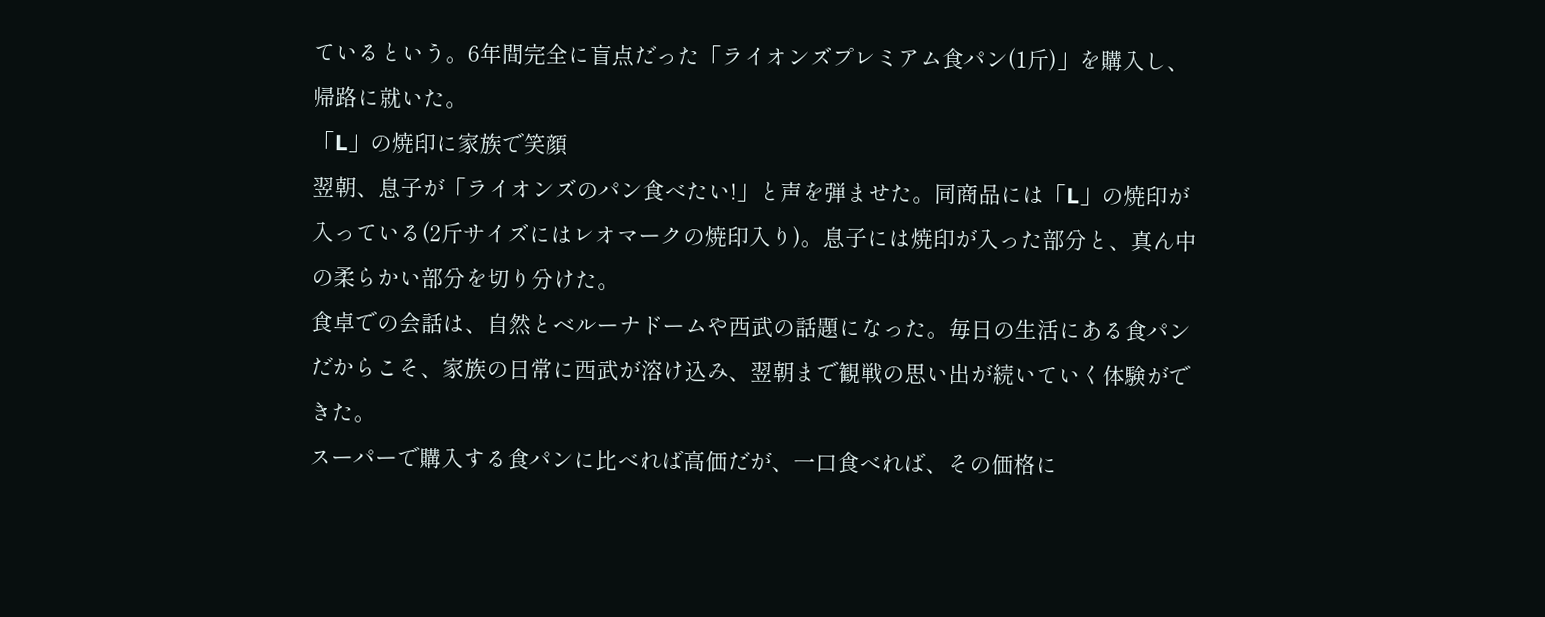ているという。6年間完全に盲点だった「ライオンズプレミアム食パン(1斤)」を購入し、帰路に就いた。
「L」の焼印に家族で笑顔
翌朝、息子が「ライオンズのパン食べたい!」と声を弾ませた。同商品には「L」の焼印が入っている(2斤サイズにはレオマークの焼印入り)。息子には焼印が入った部分と、真ん中の柔らかい部分を切り分けた。
食卓での会話は、自然とベルーナドームや西武の話題になった。毎日の生活にある食パンだからこそ、家族の日常に西武が溶け込み、翌朝まで観戦の思い出が続いていく体験ができた。
スーパーで購入する食パンに比べれば高価だが、一口食べれば、その価格に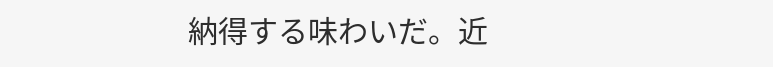納得する味わいだ。近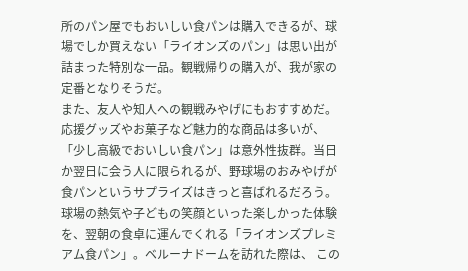所のパン屋でもおいしい食パンは購入できるが、球場でしか買えない「ライオンズのパン」は思い出が詰まった特別な一品。観戦帰りの購入が、我が家の定番となりそうだ。
また、友人や知人への観戦みやげにもおすすめだ。応援グッズやお菓子など魅力的な商品は多いが、「少し高級でおいしい食パン」は意外性抜群。当日か翌日に会う人に限られるが、野球場のおみやげが食パンというサプライズはきっと喜ばれるだろう。
球場の熱気や子どもの笑顔といった楽しかった体験を、翌朝の食卓に運んでくれる「ライオンズプレミアム食パン」。ベルーナドームを訪れた際は、 この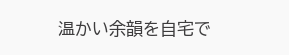温かい余韻を自宅で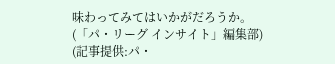味わってみてはいかがだろうか。
(「パ・リーグ インサイト」編集部)
(記事提供:パ・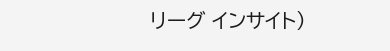リーグ インサイト)